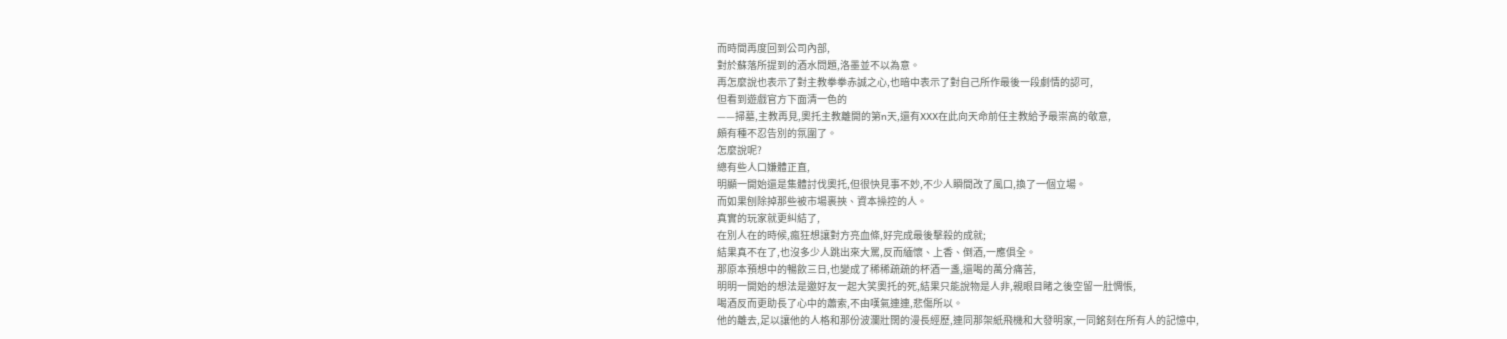而時間再度回到公司內部,
對於蘇落所提到的酒水問題,洛墨並不以為意。
再怎麼說也表示了對主教拳拳赤誠之心,也暗中表示了對自己所作最後一段劇情的認可,
但看到遊戲官方下面清一色的
——掃墓,主教再見,奧托主教離開的第n天,還有XXX在此向天命前任主教給予最崇高的敬意,
頗有種不忍告別的氛圍了。
怎麼說呢?
總有些人口嫌體正直,
明顯一開始還是集體討伐奧托,但很快見事不妙,不少人瞬間改了風口,換了一個立場。
而如果刨除掉那些被市場裹挾、資本操控的人。
真實的玩家就更糾結了,
在別人在的時候,瘋狂想讓對方亮血條,好完成最後擊殺的成就;
結果真不在了,也沒多少人跳出來大罵,反而緬懷、上香、倒酒,一應俱全。
那原本預想中的暢飲三日,也變成了稀稀疏疏的杯酒一盞,還喝的萬分痛苦,
明明一開始的想法是邀好友一起大笑奧托的死,結果只能說物是人非,親眼目睹之後空留一肚惆悵,
喝酒反而更助長了心中的蕭索,不由嘆氣連連,悲傷所以。
他的離去,足以讓他的人格和那份波瀾壯闊的漫長經歷,連同那架紙飛機和大發明家,一同銘刻在所有人的記憶中,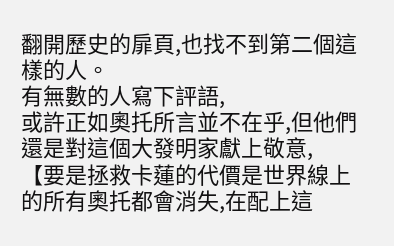翻開歷史的扉頁,也找不到第二個這樣的人。
有無數的人寫下評語,
或許正如奧托所言並不在乎,但他們還是對這個大發明家獻上敬意,
【要是拯救卡蓮的代價是世界線上的所有奧托都會消失,在配上這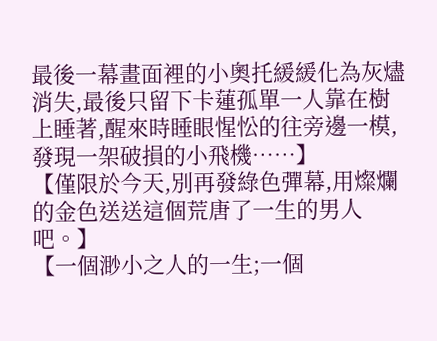最後一幕畫面裡的小奧托緩緩化為灰燼消失,最後只留下卡蓮孤單一人靠在樹上睡著,醒來時睡眼惺忪的往旁邊一模,發現一架破損的小飛機……】
【僅限於今天,別再發綠色彈幕,用燦爛的金色送送這個荒唐了一生的男人吧。】
【一個渺小之人的一生;一個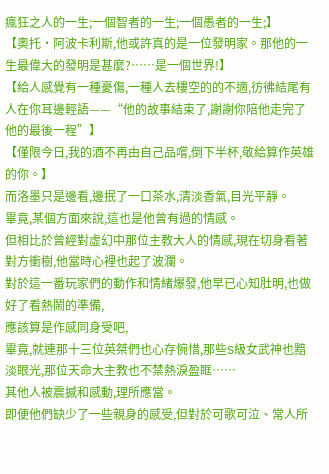瘋狂之人的一生;一個智者的一生;一個愚者的一生;】
【奧托·阿波卡利斯,他或許真的是一位發明家。那他的一生最偉大的發明是甚麼?……是一個世界!】
【給人感覺有一種憂傷,一種人去樓空的的不適,彷彿結尾有人在你耳邊輕語——“他的故事結束了,謝謝你陪他走完了他的最後一程”】
【僅限今日,我的酒不再由自己品嚐,倒下半杯,敬給算作英雄的你。】
而洛墨只是邊看,邊抿了一口茶水,清淡香氣,目光平靜。
畢竟,某個方面來說,這也是他曾有過的情感。
但相比於曾經對虛幻中那位主教大人的情感,現在切身看著對方衝樹,他當時心裡也起了波瀾。
對於這一番玩家們的動作和情緒爆發,他早已心知肚明,也做好了看熱鬧的準備,
應該算是作感同身受吧,
畢竟,就連那十三位英桀們也心存惋惜,那些S級女武神也黯淡眼光,那位天命大主教也不禁熱淚盈眶……
其他人被震撼和感動,理所應當。
即便他們缺少了一些親身的感受,但對於可歌可泣、常人所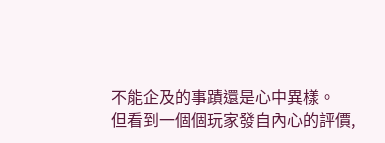不能企及的事蹟還是心中異樣。
但看到一個個玩家發自內心的評價,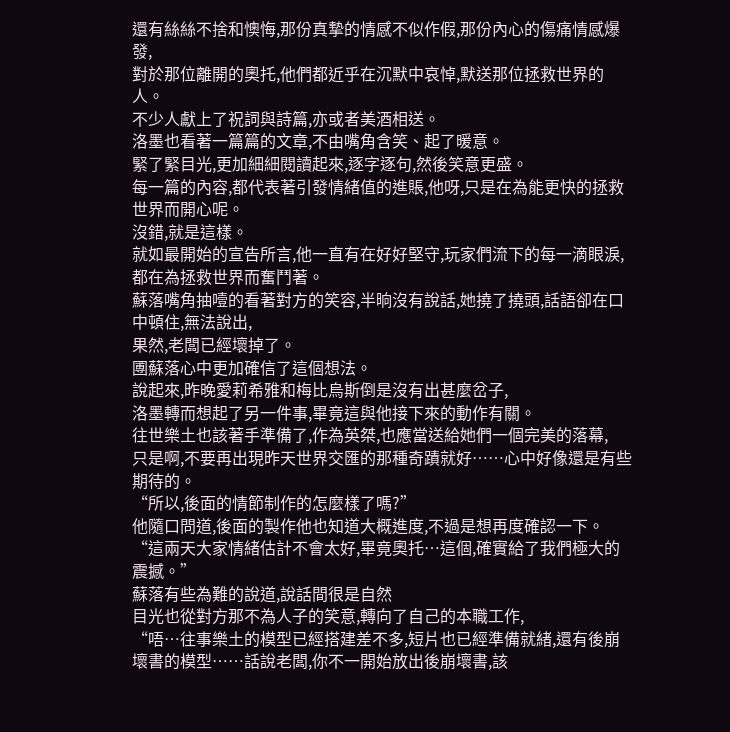還有絲絲不捨和懊悔,那份真摯的情感不似作假,那份內心的傷痛情感爆發,
對於那位離開的奧托,他們都近乎在沉默中哀悼,默送那位拯救世界的人。
不少人獻上了祝詞與詩篇,亦或者美酒相送。
洛墨也看著一篇篇的文章,不由嘴角含笑、起了暖意。
緊了緊目光,更加細細閱讀起來,逐字逐句,然後笑意更盛。
每一篇的內容,都代表著引發情緒值的進賬,他呀,只是在為能更快的拯救世界而開心呢。
沒錯,就是這樣。
就如最開始的宣告所言,他一直有在好好堅守,玩家們流下的每一滴眼淚,都在為拯救世界而奮鬥著。
蘇落嘴角抽噎的看著對方的笑容,半晌沒有說話,她撓了撓頭,話語卻在口中頓住,無法說出,
果然,老闆已經壞掉了。
圑蘇落心中更加確信了這個想法。
說起來,昨晚愛莉希雅和梅比烏斯倒是沒有出甚麼岔子,
洛墨轉而想起了另一件事,畢竟這與他接下來的動作有關。
往世樂土也該著手準備了,作為英桀,也應當送給她們一個完美的落幕,
只是啊,不要再出現昨天世界交匯的那種奇蹟就好……心中好像還是有些期待的。
“所以,後面的情節制作的怎麼樣了嗎?”
他隨口問道,後面的製作他也知道大概進度,不過是想再度確認一下。
“這兩天大家情緒估計不會太好,畢竟奧托…這個,確實給了我們極大的震撼。”
蘇落有些為難的說道,說話間很是自然
目光也從對方那不為人子的笑意,轉向了自己的本職工作,
“唔…往事樂土的模型已經搭建差不多,短片也已經準備就緒,還有後崩壞書的模型……話說老闆,你不一開始放出後崩壞書,該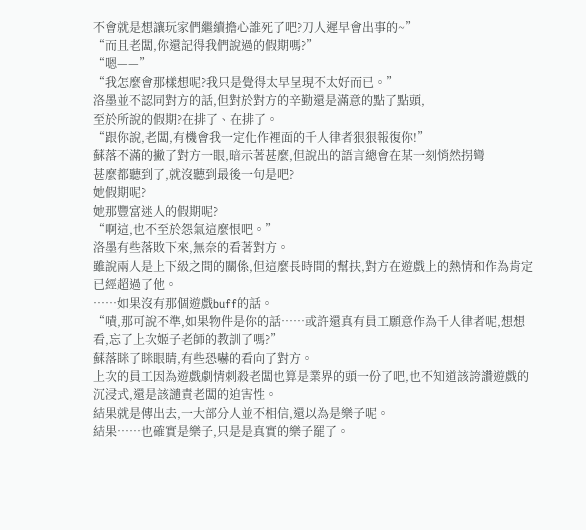不會就是想讓玩家們繼續擔心誰死了吧?刀人遲早會出事的~”
“而且老闆,你還記得我們說過的假期嗎?”
“嗯——”
“我怎麼會那樣想呢?我只是覺得太早呈現不太好而已。”
洛墨並不認同對方的話,但對於對方的辛勤還是滿意的點了點頭,
至於所說的假期?在排了、在排了。
“跟你說,老闆,有機會我一定化作裡面的千人律者狠狠報復你!”
蘇落不滿的撇了對方一眼,暗示著甚麼,但說出的語言總會在某一刻悄然拐彎
甚麼都聽到了,就沒聽到最後一句是吧?
她假期呢?
她那豐富迷人的假期呢?
“啊這,也不至於怨氣這麼恨吧。”
洛墨有些落敗下來,無奈的看著對方。
雖說兩人是上下級之間的關係,但這麼長時間的幫扶,對方在遊戲上的熱情和作為肯定已經超過了他。
……如果沒有那個遊戲buff的話。
“嘖,那可說不準,如果物件是你的話……或許還真有員工願意作為千人律者呢,想想看,忘了上次姬子老師的教訓了嗎?”
蘇落眯了眯眼睛,有些恐嚇的看向了對方。
上次的員工因為遊戲劇情刺殺老闆也算是業界的頭一份了吧,也不知道該誇讚遊戲的沉浸式,還是該譴責老闆的迫害性。
結果就是傳出去,一大部分人並不相信,還以為是樂子呢。
結果……也確實是樂子,只是是真實的樂子罷了。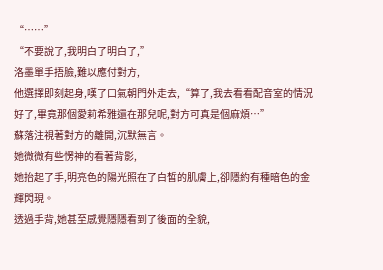“……”
“不要說了,我明白了明白了,”
洛墨單手捂臉,難以應付對方,
他選擇即刻起身,嘆了口氣朝門外走去,“算了,我去看看配音室的情況好了,畢竟那個愛莉希雅還在那兒呢,對方可真是個麻煩…”
蘇落注視著對方的離開,沉默無言。
她微微有些愣神的看著背影,
她抬起了手,明亮色的陽光照在了白皙的肌膚上,卻隱約有種暗色的金輝閃現。
透過手背,她甚至感覺隱隱看到了後面的全貌,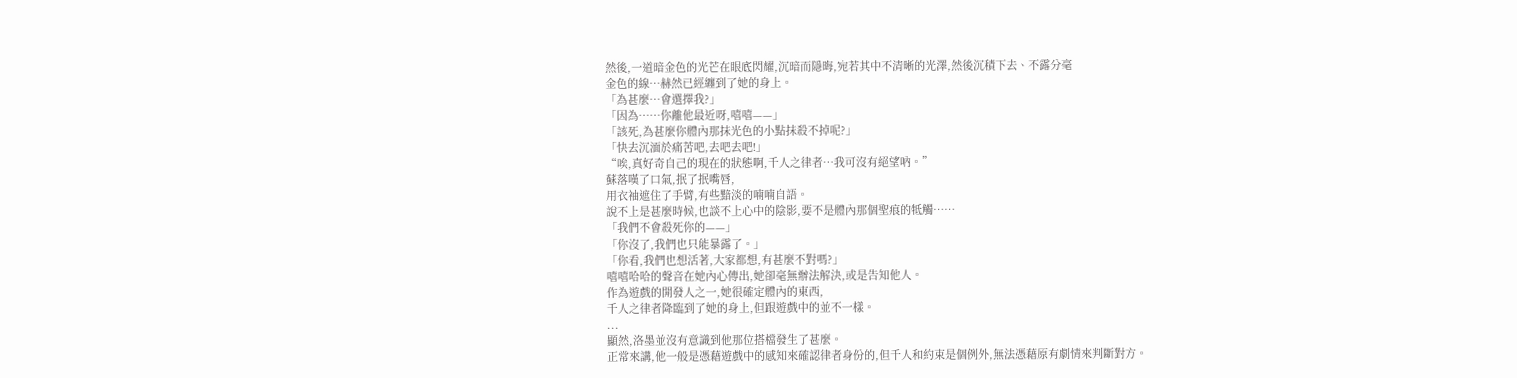然後,一道暗金色的光芒在眼底閃耀,沉暗而隱晦,宛若其中不清晰的光澤,然後沉積下去、不露分毫
金色的線…赫然已經纏到了她的身上。
「為甚麼…會選擇我?」
「因為……你離他最近呀,嘻嘻——」
「該死,為甚麼你體內那抹光色的小點抹殺不掉呢?」
「快去沉湎於痛苦吧,去吧去吧!」
“唉,真好奇自己的現在的狀態啊,千人之律者…我可沒有絕望吶。”
蘇落嘆了口氣,抿了抿嘴唇,
用衣袖遮住了手臂,有些黯淡的喃喃自語。
說不上是甚麼時候,也談不上心中的陰影,要不是體內那個聖痕的牴觸……
「我們不會殺死你的——」
「你沒了,我們也只能暴露了。」
「你看,我們也想活著,大家都想,有甚麼不對嗎?」
嘻嘻哈哈的聲音在她內心傳出,她卻毫無辦法解決,或是告知他人。
作為遊戲的開發人之一,她很確定體內的東西,
千人之律者降臨到了她的身上,但跟遊戲中的並不一樣。
...
顯然,洛墨並沒有意識到他那位搭檔發生了甚麼。
正常來講,他一般是憑藉遊戲中的感知來確認律者身份的,但千人和約束是個例外,無法憑藉原有劇情來判斷對方。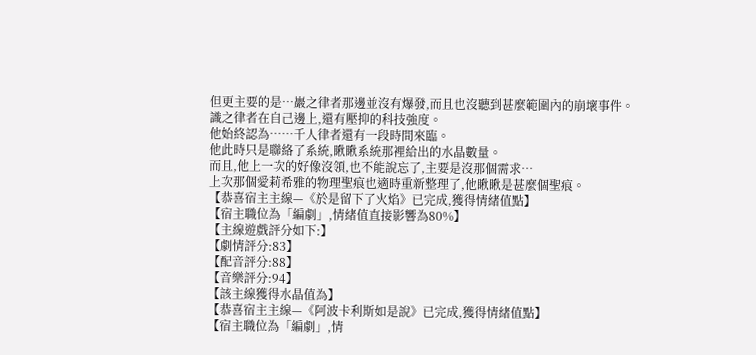但更主要的是…巖之律者那邊並沒有爆發,而且也沒聽到甚麼範圍內的崩壞事件。
識之律者在自己邊上,還有壓抑的科技強度。
他始終認為……千人律者還有一段時間來臨。
他此時只是聯絡了系統,瞅瞅系統那裡給出的水晶數量。
而且,他上一次的好像沒領,也不能說忘了,主要是沒那個需求…
上次那個愛莉希雅的物理聖痕也適時重新整理了,他瞅瞅是甚麼個聖痕。
【恭喜宿主主線—《於是留下了火焰》已完成,獲得情緒值點】
【宿主職位為「編劇」,情緒值直接影響為80%】
【主線遊戲評分如下:】
【劇情評分:83】
【配音評分:88】
【音樂評分:94】
【該主線獲得水晶值為】
【恭喜宿主主線—《阿波卡利斯如是說》已完成,獲得情緒值點】
【宿主職位為「編劇」,情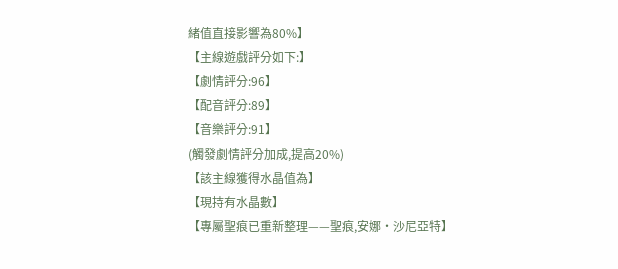緒值直接影響為80%】
【主線遊戲評分如下:】
【劇情評分:96】
【配音評分:89】
【音樂評分:91】
(觸發劇情評分加成,提高20%)
【該主線獲得水晶值為】
【現持有水晶數】
【專屬聖痕已重新整理——聖痕,安娜·沙尼亞特】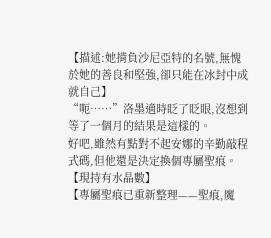【描述:她揹負沙尼亞特的名號,無愧於她的善良和堅強,卻只能在冰封中成就自己】
“呃……”洛墨適時眨了眨眼,沒想到等了一個月的結果是這樣的。
好吧,雖然有點對不起安娜的辛勤敲程式碼,但他還是決定換個專屬聖痕。
【現持有水晶數】
【專屬聖痕已重新整理——聖痕,魔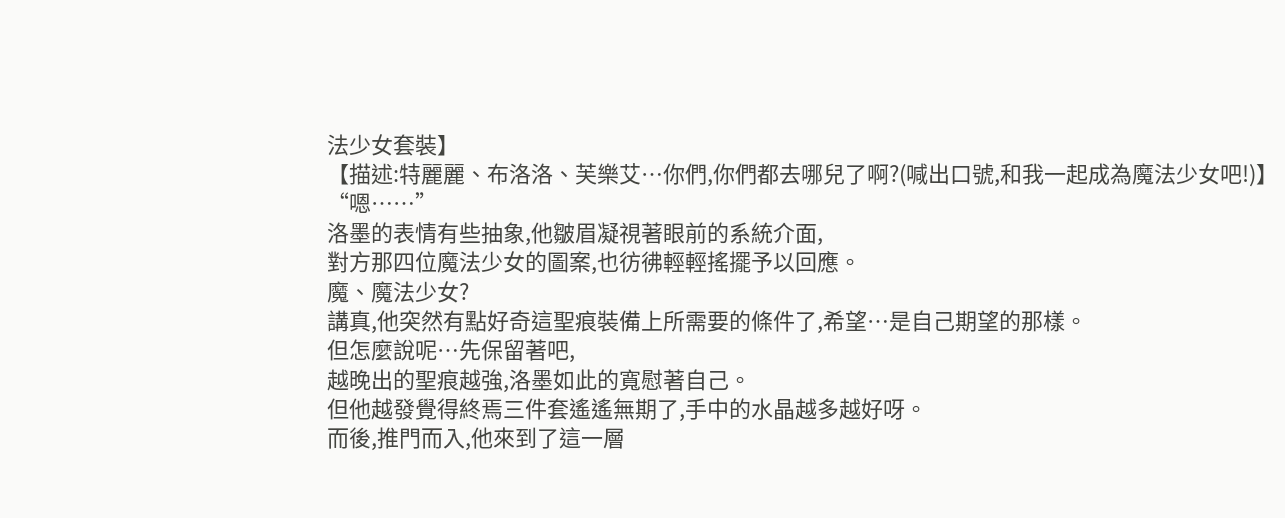法少女套裝】
【描述:特麗麗、布洛洛、芙樂艾…你們,你們都去哪兒了啊?(喊出口號,和我一起成為魔法少女吧!)】
“嗯……”
洛墨的表情有些抽象,他皺眉凝視著眼前的系統介面,
對方那四位魔法少女的圖案,也彷彿輕輕搖擺予以回應。
魔、魔法少女?
講真,他突然有點好奇這聖痕裝備上所需要的條件了,希望…是自己期望的那樣。
但怎麼說呢…先保留著吧,
越晚出的聖痕越強,洛墨如此的寬慰著自己。
但他越發覺得終焉三件套遙遙無期了,手中的水晶越多越好呀。
而後,推門而入,他來到了這一層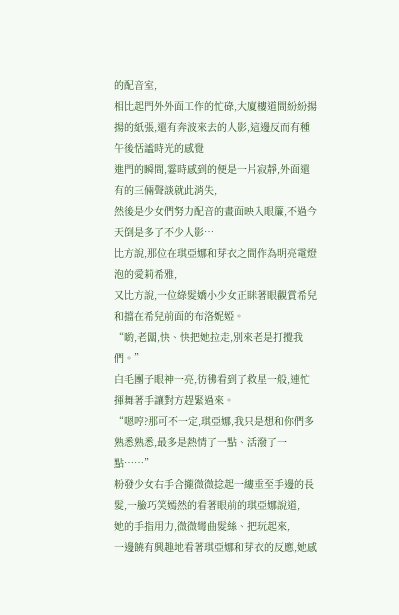的配音室,
相比起門外外面工作的忙碌,大廈樓道間紛紛揚揚的紙張,還有奔波來去的人影,這邊反而有種午後恬謐時光的感覺
進門的瞬間,霎時感到的便是一片寂靜,外面還有的三倆聲談就此消失,
然後是少女們努力配音的畫面映入眼簾,不過今天倒是多了不少人影…
比方說,那位在琪亞娜和芽衣之間作為明亮電燈泡的愛莉希雅,
又比方說,一位綠髮嬌小少女正眯著眼觀賞希兒和擋在希兒前面的布洛妮婭。
“喲,老闆,快、快把她拉走,別來老是打攪我們。”
白毛團子眼神一亮,彷彿看到了救星一般,連忙揮舞著手讓對方趕緊過來。
“嗯哼?那可不一定,琪亞娜,我只是想和你們多熟悉熟悉,最多是熱情了一點、活潑了一點……”
粉發少女右手合攏微微捻起一縷垂至手邊的長髮,一臉巧笑嫣然的看著眼前的琪亞娜說道,
她的手指用力,微微彎曲髮絲、把玩起來,
一邊饒有興趣地看著琪亞娜和芽衣的反應,她感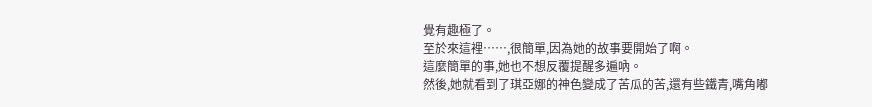覺有趣極了。
至於來這裡……,很簡單,因為她的故事要開始了啊。
這麼簡單的事,她也不想反覆提醒多遍吶。
然後,她就看到了琪亞娜的神色變成了苦瓜的苦,還有些鐵青,嘴角嘟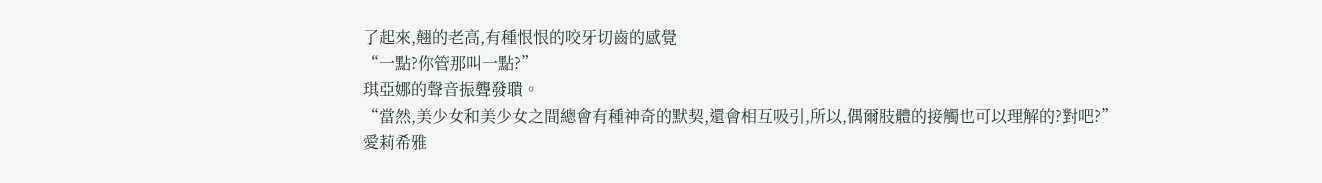了起來,翹的老高,有種恨恨的咬牙切齒的感覺
“一點?你管那叫一點?”
琪亞娜的聲音振聾發聵。
“當然,美少女和美少女之間總會有種神奇的默契,還會相互吸引,所以,偶爾肢體的接觸也可以理解的?對吧?”
愛莉希雅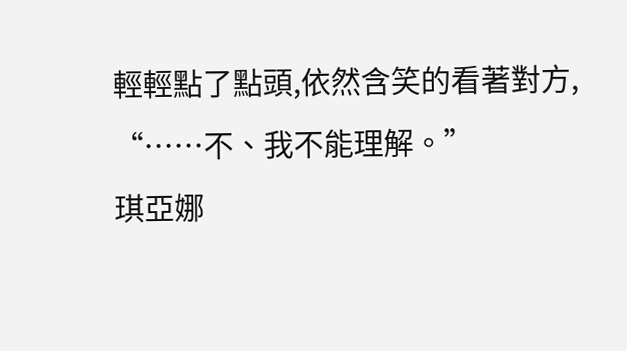輕輕點了點頭,依然含笑的看著對方,
“……不、我不能理解。”
琪亞娜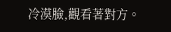冷漠臉,觀看著對方。